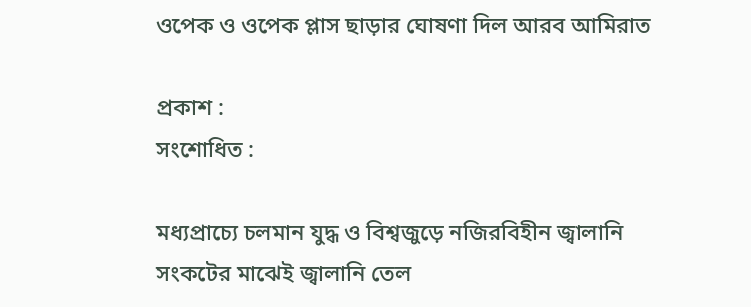ওপেক ও ওপেক প্লাস ছাড়ার ঘোষণা দিল আরব আমিরাত

প্রকাশ :
সংশোধিত :

মধ্যপ্রাচ্যে চলমান যুদ্ধ ও বিশ্বজুড়ে নজিরবিহীন জ্বালানি সংকটের মাঝেই জ্বালানি তেল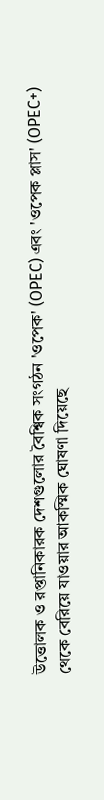উত্তোলক ও রপ্তানিকারক দেশগুলোর বৈশ্বিক সংগঠন 'ওপেক' (OPEC) এবং 'ওপেক প্লাস' (OPEC+) থেকে বেরিয়ে যাওয়ার আকস্মিক ঘোষণা দিয়েছে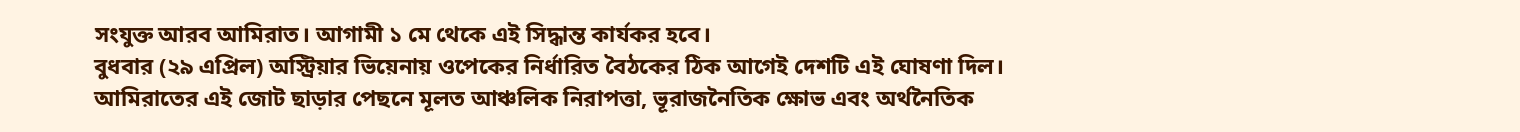সংযুক্ত আরব আমিরাত। আগামী ১ মে থেকে এই সিদ্ধান্ত কার্যকর হবে।
বুধবার (২৯ এপ্রিল) অস্ট্রিয়ার ভিয়েনায় ওপেকের নির্ধারিত বৈঠকের ঠিক আগেই দেশটি এই ঘোষণা দিল।
আমিরাতের এই জোট ছাড়ার পেছনে মূলত আঞ্চলিক নিরাপত্তা, ভূরাজনৈতিক ক্ষোভ এবং অর্থনৈতিক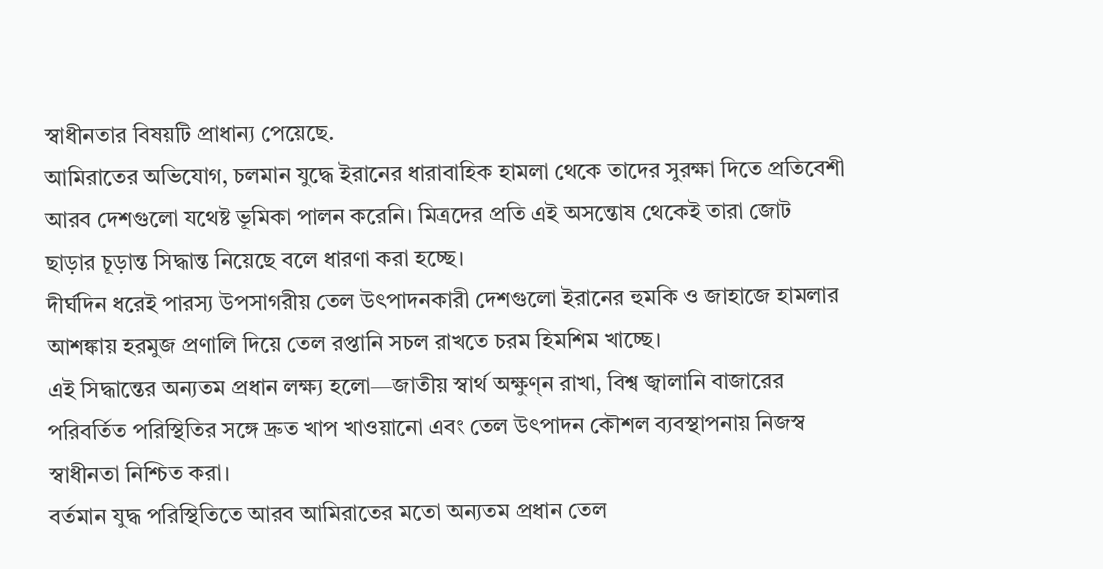স্বাধীনতার বিষয়টি প্রাধান্য পেয়েছে.
আমিরাতের অভিযোগ, চলমান যুদ্ধে ইরানের ধারাবাহিক হামলা থেকে তাদের সুরক্ষা দিতে প্রতিবেশী আরব দেশগুলো যথেষ্ট ভূমিকা পালন করেনি। মিত্রদের প্রতি এই অসন্তোষ থেকেই তারা জোট ছাড়ার চূড়ান্ত সিদ্ধান্ত নিয়েছে বলে ধারণা করা হচ্ছে।
দীর্ঘদিন ধরেই পারস্য উপসাগরীয় তেল উৎপাদনকারী দেশগুলো ইরানের হুমকি ও জাহাজে হামলার আশঙ্কায় হরমুজ প্রণালি দিয়ে তেল রপ্তানি সচল রাখতে চরম হিমশিম খাচ্ছে।
এই সিদ্ধান্তের অন্যতম প্রধান লক্ষ্য হলো—জাতীয় স্বার্থ অক্ষুণ্ন রাখা, বিশ্ব জ্বালানি বাজারের পরিবর্তিত পরিস্থিতির সঙ্গে দ্রুত খাপ খাওয়ানো এবং তেল উৎপাদন কৌশল ব্যবস্থাপনায় নিজস্ব স্বাধীনতা নিশ্চিত করা।
বর্তমান যুদ্ধ পরিস্থিতিতে আরব আমিরাতের মতো অন্যতম প্রধান তেল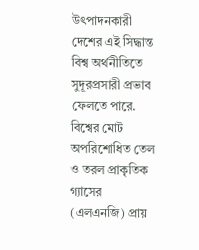উৎপাদনকারী দেশের এই সিদ্ধান্ত বিশ্ব অর্থনীতিতে সুদূরপ্রসারী প্রভাব ফেলতে পারে.
বিশ্বের মোট অপরিশোধিত তেল ও তরল প্রাকৃতিক গ্যাসের (এলএনজি) প্রায়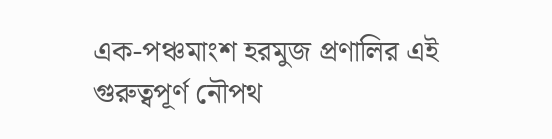এক-পঞ্চমাংশ হরমুজ প্রণালির এই গুরুত্বপূর্ণ নৌপথ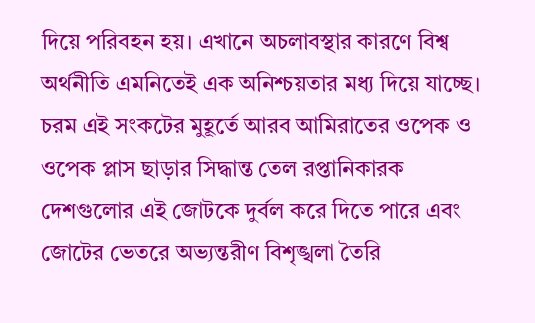দিয়ে পরিবহন হয়। এখানে অচলাবস্থার কারণে বিশ্ব অর্থনীতি এমনিতেই এক অনিশ্চয়তার মধ্য দিয়ে যাচ্ছে।
চরম এই সংকটের মুহূর্তে আরব আমিরাতের ওপেক ও ওপেক প্লাস ছাড়ার সিদ্ধান্ত তেল রপ্তানিকারক দেশগুলোর এই জোটকে দুর্বল করে দিতে পারে এবং জোটের ভেতরে অভ্যন্তরীণ বিশৃঙ্খলা তৈরি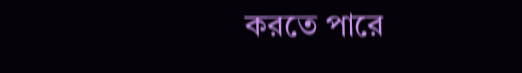করতে পারে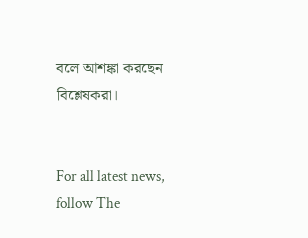বলে আশঙ্কা করছেন বিশ্লেষকরা।


For all latest news, follow The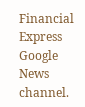Financial Express Google News channel.